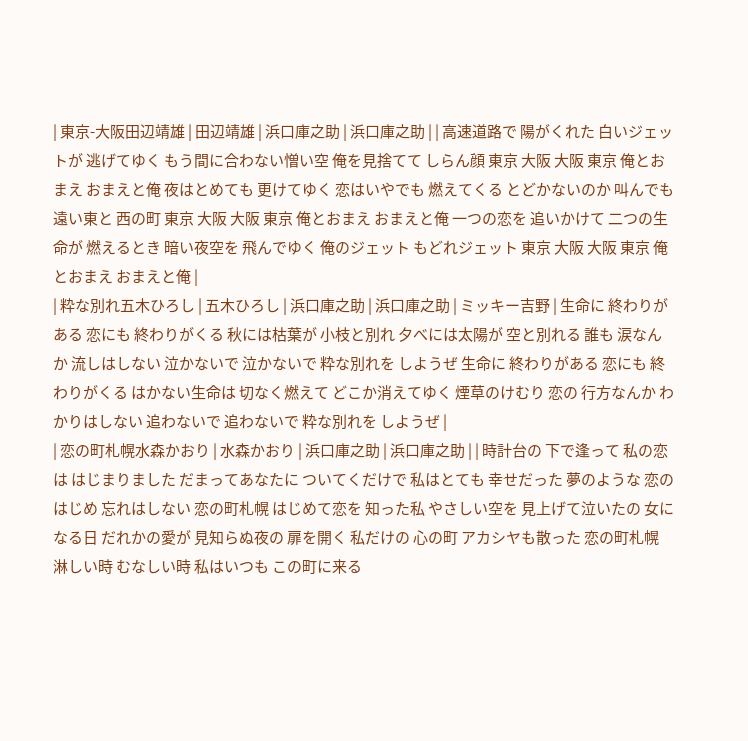| 東京-大阪田辺靖雄 | 田辺靖雄 | 浜口庫之助 | 浜口庫之助 | | 高速道路で 陽がくれた 白いジェットが 逃げてゆく もう間に合わない憎い空 俺を見捨てて しらん顔 東京 大阪 大阪 東京 俺とおまえ おまえと俺 夜はとめても 更けてゆく 恋はいやでも 燃えてくる とどかないのか 叫んでも 遠い東と 西の町 東京 大阪 大阪 東京 俺とおまえ おまえと俺 一つの恋を 追いかけて 二つの生命が 燃えるとき 暗い夜空を 飛んでゆく 俺のジェット もどれジェット 東京 大阪 大阪 東京 俺とおまえ おまえと俺 |
| 粋な別れ五木ひろし | 五木ひろし | 浜口庫之助 | 浜口庫之助 | ミッキー吉野 | 生命に 終わりがある 恋にも 終わりがくる 秋には枯葉が 小枝と別れ 夕べには太陽が 空と別れる 誰も 涙なんか 流しはしない 泣かないで 泣かないで 粋な別れを しようぜ 生命に 終わりがある 恋にも 終わりがくる はかない生命は 切なく燃えて どこか消えてゆく 煙草のけむり 恋の 行方なんか わかりはしない 追わないで 追わないで 粋な別れを しようぜ |
| 恋の町札幌水森かおり | 水森かおり | 浜口庫之助 | 浜口庫之助 | | 時計台の 下で逢って 私の恋は はじまりました だまってあなたに ついてくだけで 私はとても 幸せだった 夢のような 恋のはじめ 忘れはしない 恋の町札幌 はじめて恋を 知った私 やさしい空を 見上げて泣いたの 女になる日 だれかの愛が 見知らぬ夜の 扉を開く 私だけの 心の町 アカシヤも散った 恋の町札幌 淋しい時 むなしい時 私はいつも この町に来る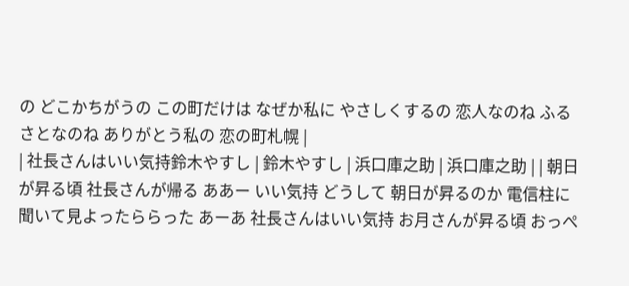の どこかちがうの この町だけは なぜか私に やさしくするの 恋人なのね ふるさとなのね ありがとう私の 恋の町札幌 |
| 社長さんはいい気持鈴木やすし | 鈴木やすし | 浜口庫之助 | 浜口庫之助 | | 朝日が昇る頃 社長さんが帰る ああー いい気持 どうして 朝日が昇るのか 電信柱に 聞いて見よったららった あーあ 社長さんはいい気持 お月さんが昇る頃 おっぺ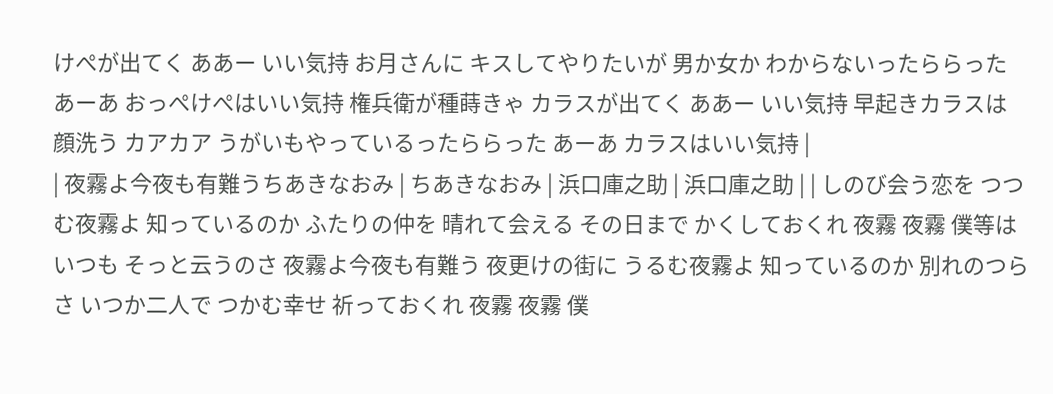けぺが出てく ああー いい気持 お月さんに キスしてやりたいが 男か女か わからないったららった あーあ おっぺけぺはいい気持 権兵衛が種蒔きゃ カラスが出てく ああー いい気持 早起きカラスは 顔洗う カアカア うがいもやっているったららった あーあ カラスはいい気持 |
| 夜霧よ今夜も有難うちあきなおみ | ちあきなおみ | 浜口庫之助 | 浜口庫之助 | | しのび会う恋を つつむ夜霧よ 知っているのか ふたりの仲を 晴れて会える その日まで かくしておくれ 夜霧 夜霧 僕等はいつも そっと云うのさ 夜霧よ今夜も有難う 夜更けの街に うるむ夜霧よ 知っているのか 別れのつらさ いつか二人で つかむ幸せ 祈っておくれ 夜霧 夜霧 僕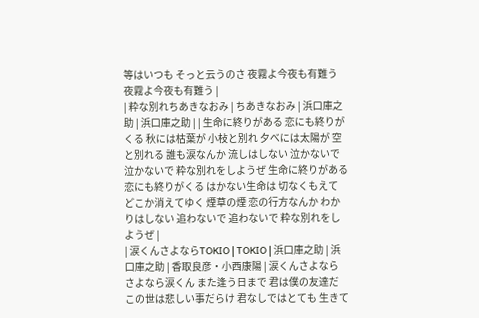等はいつも そっと云うのさ 夜霧よ今夜も有難う 夜霧よ今夜も有難う |
| 粋な別れちあきなおみ | ちあきなおみ | 浜口庫之助 | 浜口庫之助 | | 生命に終りがある 恋にも終りがくる 秋には枯葉が 小枝と別れ 夕べには太陽が 空と別れる 誰も涙なんか 流しはしない 泣かないで 泣かないで 粋な別れをしようぜ 生命に終りがある 恋にも終りがくる はかない生命は 切なくもえて どこか消えてゆく 煙草の煙 恋の行方なんか わかりはしない 追わないで 追わないで 粋な別れをしようぜ |
| 涙くんさよならTOKIO | TOKIO | 浜口庫之助 | 浜口庫之助 | 香取良彦・小西康陽 | 涙くんさよなら さよなら涙くん また逢う日まで 君は僕の友達だ この世は悲しい事だらけ 君なしではとても 生きて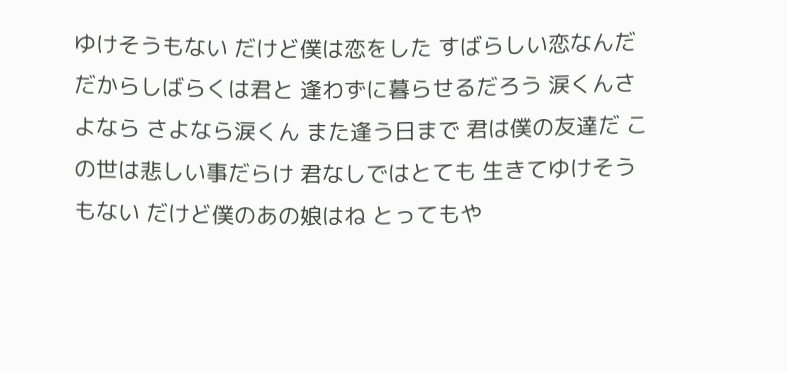ゆけそうもない だけど僕は恋をした すばらしい恋なんだ だからしばらくは君と 逢わずに暮らせるだろう 涙くんさよなら さよなら涙くん また逢う日まで 君は僕の友達だ この世は悲しい事だらけ 君なしではとても 生きてゆけそうもない だけど僕のあの娘はね とってもや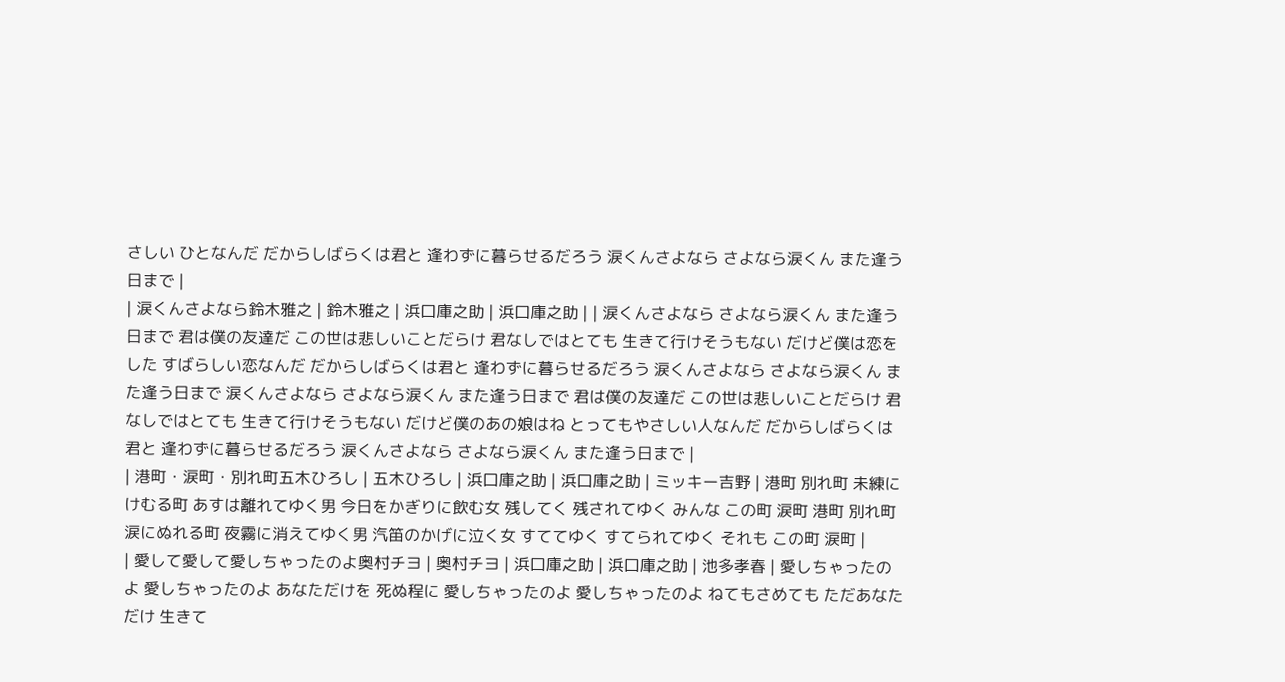さしい ひとなんだ だからしばらくは君と 逢わずに暮らせるだろう 涙くんさよなら さよなら涙くん また逢う日まで |
| 涙くんさよなら鈴木雅之 | 鈴木雅之 | 浜口庫之助 | 浜口庫之助 | | 涙くんさよなら さよなら涙くん また逢う日まで 君は僕の友達だ この世は悲しいことだらけ 君なしではとても 生きて行けそうもない だけど僕は恋をした すばらしい恋なんだ だからしばらくは君と 逢わずに暮らせるだろう 涙くんさよなら さよなら涙くん また逢う日まで 涙くんさよなら さよなら涙くん また逢う日まで 君は僕の友達だ この世は悲しいことだらけ 君なしではとても 生きて行けそうもない だけど僕のあの娘はね とってもやさしい人なんだ だからしばらくは君と 逢わずに暮らせるだろう 涙くんさよなら さよなら涙くん また逢う日まで |
| 港町・涙町・別れ町五木ひろし | 五木ひろし | 浜口庫之助 | 浜口庫之助 | ミッキー吉野 | 港町 別れ町 未練にけむる町 あすは離れてゆく男 今日をかぎりに飲む女 残してく 残されてゆく みんな この町 涙町 港町 別れ町 涙にぬれる町 夜霧に消えてゆく男 汽笛のかげに泣く女 すててゆく すてられてゆく それも この町 涙町 |
| 愛して愛して愛しちゃったのよ奥村チヨ | 奥村チヨ | 浜口庫之助 | 浜口庫之助 | 池多孝春 | 愛しちゃったのよ 愛しちゃったのよ あなただけを 死ぬ程に 愛しちゃったのよ 愛しちゃったのよ ねてもさめても ただあなただけ 生きて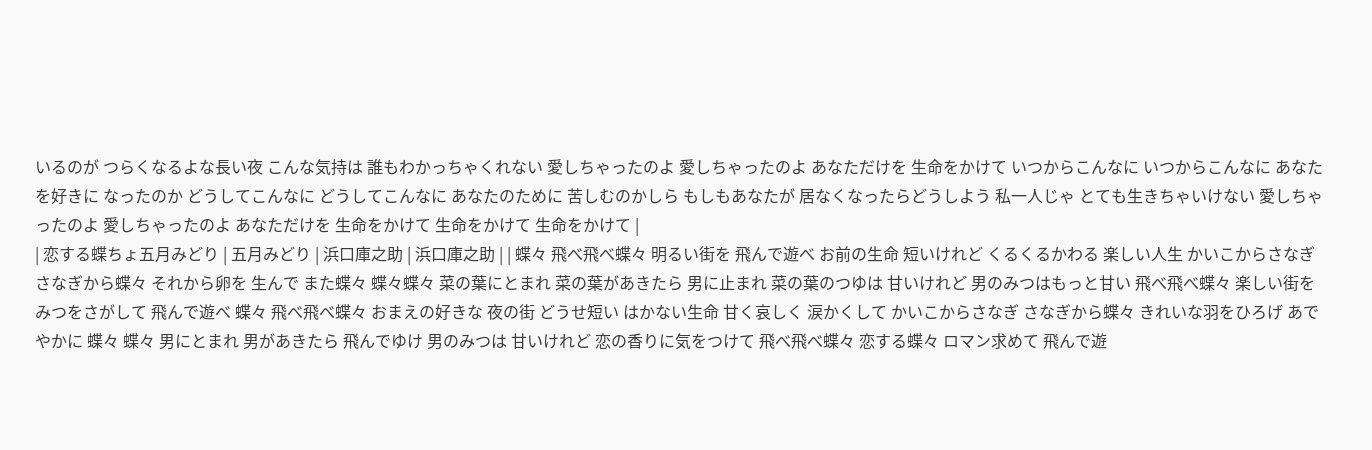いるのが つらくなるよな長い夜 こんな気持は 誰もわかっちゃくれない 愛しちゃったのよ 愛しちゃったのよ あなただけを 生命をかけて いつからこんなに いつからこんなに あなたを好きに なったのか どうしてこんなに どうしてこんなに あなたのために 苦しむのかしら もしもあなたが 居なくなったらどうしよう 私一人じゃ とても生きちゃいけない 愛しちゃったのよ 愛しちゃったのよ あなただけを 生命をかけて 生命をかけて 生命をかけて |
| 恋する蝶ちょ五月みどり | 五月みどり | 浜口庫之助 | 浜口庫之助 | | 蝶々 飛べ飛べ蝶々 明るい街を 飛んで遊べ お前の生命 短いけれど くるくるかわる 楽しい人生 かいこからさなぎ さなぎから蝶々 それから卵を 生んで また蝶々 蝶々蝶々 菜の葉にとまれ 菜の葉があきたら 男に止まれ 菜の葉のつゆは 甘いけれど 男のみつはもっと甘い 飛べ飛べ蝶々 楽しい街を みつをさがして 飛んで遊べ 蝶々 飛べ飛べ蝶々 おまえの好きな 夜の街 どうせ短い はかない生命 甘く哀しく 涙かくして かいこからさなぎ さなぎから蝶々 きれいな羽をひろげ あでやかに 蝶々 蝶々 男にとまれ 男があきたら 飛んでゆけ 男のみつは 甘いけれど 恋の香りに気をつけて 飛べ飛べ蝶々 恋する蝶々 ロマン求めて 飛んで遊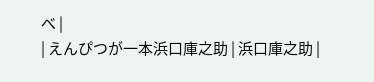べ |
| えんぴつが一本浜口庫之助 | 浜口庫之助 |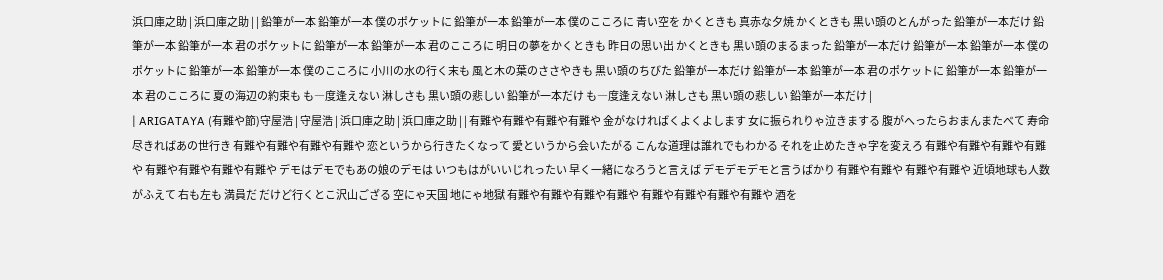浜口庫之助 | 浜口庫之助 | | 鉛筆が一本 鉛筆が一本 僕のポケットに 鉛筆が一本 鉛筆が一本 僕のこころに 青い空を かくときも 真赤な夕焼 かくときも 黒い頭のとんがった 鉛筆が一本だけ 鉛筆が一本 鉛筆が一本 君のポケットに 鉛筆が一本 鉛筆が一本 君のこころに 明日の夢をかくときも 昨日の思い出 かくときも 黒い頭のまるまった 鉛筆が一本だけ 鉛筆が一本 鉛筆が一本 僕のポケットに 鉛筆が一本 鉛筆が一本 僕のこころに 小川の水の行く末も 風と木の葉のささやきも 黒い頭のちびた 鉛筆が一本だけ 鉛筆が一本 鉛筆が一本 君のポケットに 鉛筆が一本 鉛筆が一本 君のこころに 夏の海辺の約束も も―度逢えない 淋しさも 黒い頭の悲しい 鉛筆が一本だけ も―度逢えない 淋しさも 黒い頭の悲しい 鉛筆が一本だけ |
| ARIGATAYA (有難や節)守屋浩 | 守屋浩 | 浜口庫之助 | 浜口庫之助 | | 有難や有難や有難や有難や 金がなければくよくよします 女に振られりゃ泣きまする 腹がへったらおまんまたべて 寿命尽きればあの世行き 有難や有難や有難や有難や 恋というから行きたくなって 愛というから会いたがる こんな道理は誰れでもわかる それを止めたきゃ字を変えろ 有難や有難や有難や有難や 有難や有難や有難や有難や デモはデモでもあの娘のデモは いつもはがいいじれったい 早く一緒になろうと言えば デモデモデモと言うばかり 有難や有難や 有難や有難や 近頃地球も人数がふえて 右も左も 満員だ だけど行くとこ沢山ござる 空にゃ天国 地にゃ地獄 有難や有難や有難や有難や 有難や有難や有難や有難や 酒を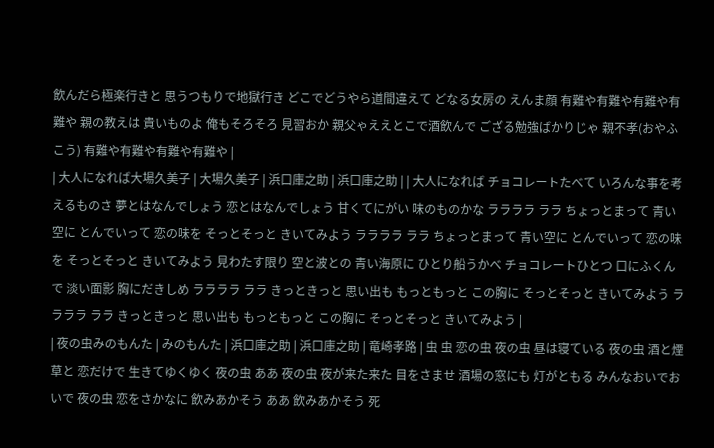飲んだら極楽行きと 思うつもりで地獄行き どこでどうやら道間違えて どなる女房の えんま顔 有難や有難や有難や有難や 親の教えは 貴いものよ 俺もそろそろ 見習おか 親父ゃええとこで酒飲んで ござる勉強ばかりじゃ 親不孝(おやふこう) 有難や有難や有難や有難や |
| 大人になれば大場久美子 | 大場久美子 | 浜口庫之助 | 浜口庫之助 | | 大人になれば チョコレートたべて いろんな事を考えるものさ 夢とはなんでしょう 恋とはなんでしょう 甘くてにがい 味のものかな ララララ ララ ちょっとまって 青い空に とんでいって 恋の味を そっとそっと きいてみよう ララララ ララ ちょっとまって 青い空に とんでいって 恋の味を そっとそっと きいてみよう 見わたす限り 空と波との 青い海原に ひとり船うかべ チョコレートひとつ 口にふくんで 淡い面影 胸にだきしめ ララララ ララ きっときっと 思い出も もっともっと この胸に そっとそっと きいてみよう ララララ ララ きっときっと 思い出も もっともっと この胸に そっとそっと きいてみよう |
| 夜の虫みのもんた | みのもんた | 浜口庫之助 | 浜口庫之助 | 竜崎孝路 | 虫 虫 恋の虫 夜の虫 昼は寝ている 夜の虫 酒と煙草と 恋だけで 生きてゆくゆく 夜の虫 ああ 夜の虫 夜が来た来た 目をさませ 酒場の窓にも 灯がともる みんなおいでおいで 夜の虫 恋をさかなに 飲みあかそう ああ 飲みあかそう 死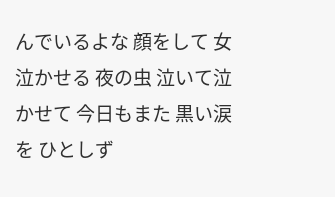んでいるよな 顔をして 女泣かせる 夜の虫 泣いて泣かせて 今日もまた 黒い涙を ひとしず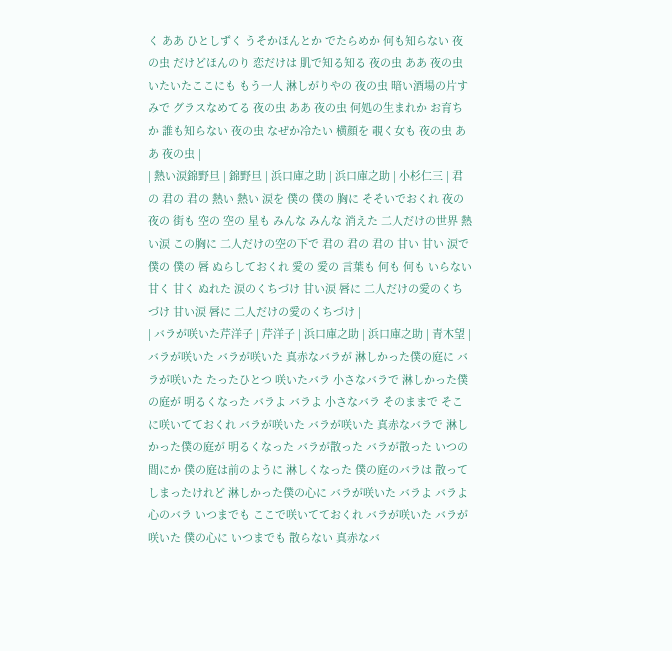く ああ ひとしずく うそかほんとか でたらめか 何も知らない 夜の虫 だけどほんのり 恋だけは 肌で知る知る 夜の虫 ああ 夜の虫 いたいたここにも もう一人 淋しがりやの 夜の虫 暗い酒場の片すみで グラスなめてる 夜の虫 ああ 夜の虫 何処の生まれか お育ちか 誰も知らない 夜の虫 なぜか冷たい 横顔を 覗く女も 夜の虫 ああ 夜の虫 |
| 熱い涙錦野旦 | 錦野旦 | 浜口庫之助 | 浜口庫之助 | 小杉仁三 | 君の 君の 君の 熱い 熱い 涙を 僕の 僕の 胸に そそいでおくれ 夜の 夜の 街も 空の 空の 星も みんな みんな 消えた 二人だけの世界 熱い涙 この胸に 二人だけの空の下で 君の 君の 君の 甘い 甘い 涙で 僕の 僕の 唇 ぬらしておくれ 愛の 愛の 言葉も 何も 何も いらない 甘く 甘く ぬれた 涙のくちづけ 甘い涙 唇に 二人だけの愛のくちづけ 甘い涙 唇に 二人だけの愛のくちづけ |
| バラが咲いた芹洋子 | 芹洋子 | 浜口庫之助 | 浜口庫之助 | 青木望 | バラが咲いた バラが咲いた 真赤なバラが 淋しかった僕の庭に バラが咲いた たったひとつ 咲いたバラ 小さなバラで 淋しかった僕の庭が 明るくなった バラよ バラよ 小さなバラ そのままで そこに咲いてておくれ バラが咲いた バラが咲いた 真赤なバラで 淋しかった僕の庭が 明るくなった バラが散った バラが散った いつの間にか 僕の庭は前のように 淋しくなった 僕の庭のバラは 散ってしまったけれど 淋しかった僕の心に バラが咲いた バラよ バラよ 心のバラ いつまでも ここで咲いてておくれ バラが咲いた バラが咲いた 僕の心に いつまでも 散らない 真赤なバ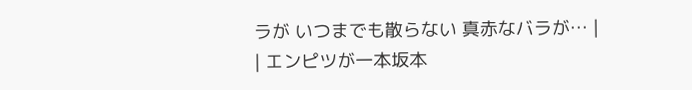ラが いつまでも散らない 真赤なバラが… |
| エンピツが一本坂本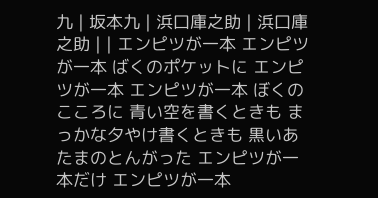九 | 坂本九 | 浜口庫之助 | 浜口庫之助 | | エンピツが一本 エンピツが一本 ばくのポケットに エンピツが一本 エンピツが一本 ぼくのこころに 青い空を書くときも まっかな夕やけ書くときも 黒いあたまのとんがった エンピツが一本だけ エンピツが一本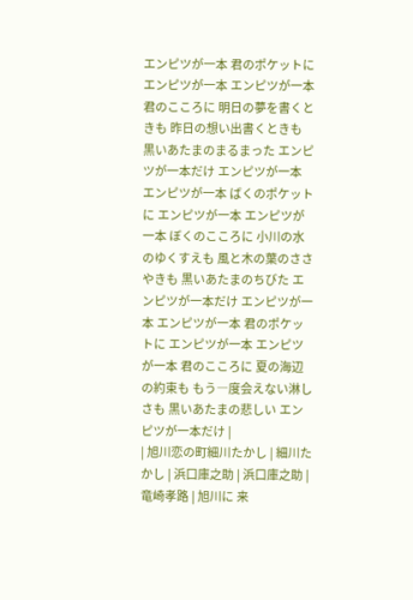エンピツが一本 君のポケットに エンピツが一本 エンピツが一本 君のこころに 明日の夢を書くときも 昨日の想い出書くときも 黒いあたまのまるまった エンピツが一本だけ エンピツが一本 エンピツが一本 ばくのポケットに エンピツが一本 エンピツが一本 ぼくのこころに 小川の水のゆくすえも 風と木の葉のささやきも 黒いあたまのちびた エンピツが一本だけ エンピツが一本 エンピツが一本 君のポケットに エンピツが一本 エンピツが一本 君のこころに 夏の海辺の約束も もう―度会えない淋しさも 黒いあたまの悲しい エンピツが一本だけ |
| 旭川恋の町細川たかし | 細川たかし | 浜口庫之助 | 浜口庫之助 | 竜崎孝路 | 旭川に 来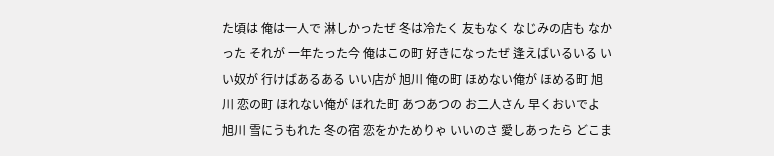た頃は 俺は一人で 淋しかったぜ 冬は冷たく 友もなく なじみの店も なかった それが 一年たった今 俺はこの町 好きになったぜ 逢えばいるいる いい奴が 行けばあるある いい店が 旭川 俺の町 ほめない俺が ほめる町 旭川 恋の町 ほれない俺が ほれた町 あつあつの お二人さん 早くおいでよ 旭川 雪にうもれた 冬の宿 恋をかためりゃ いいのさ 愛しあったら どこま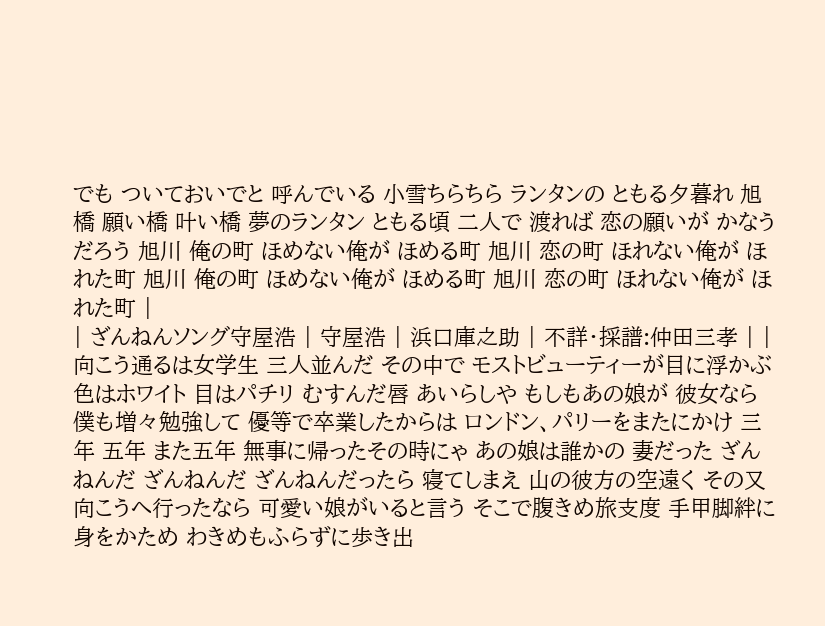でも ついておいでと 呼んでいる 小雪ちらちら ランタンの ともる夕暮れ 旭橋 願い橋 叶い橋 夢のランタン ともる頃 二人で 渡れば 恋の願いが かなうだろう 旭川 俺の町 ほめない俺が ほめる町 旭川 恋の町 ほれない俺が ほれた町 旭川 俺の町 ほめない俺が ほめる町 旭川 恋の町 ほれない俺が ほれた町 |
| ざんねんソング守屋浩 | 守屋浩 | 浜口庫之助 | 不詳・採譜:仲田三孝 | | 向こう通るは女学生 三人並んだ その中で モストビューティーが目に浮かぶ 色はホワイト 目はパチリ むすんだ唇 あいらしや もしもあの娘が 彼女なら 僕も増々勉強して 優等で卒業したからは ロンドン、パリーをまたにかけ 三年 五年 また五年 無事に帰ったその時にゃ あの娘は誰かの 妻だった ざんねんだ ざんねんだ ざんねんだったら 寝てしまえ 山の彼方の空遠く その又向こうへ行ったなら 可愛い娘がいると言う そこで腹きめ旅支度 手甲脚絆に身をかため わきめもふらずに歩き出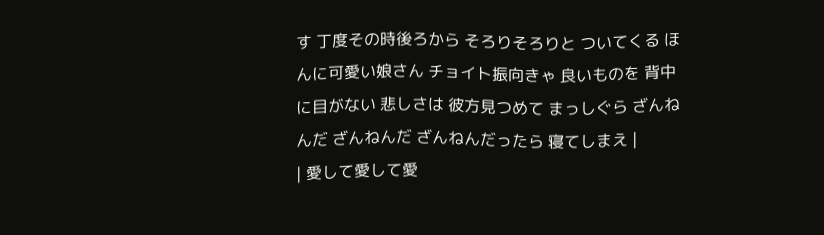す 丁度その時後ろから そろりそろりと ついてくる ほんに可愛い娘さん チョイト振向きゃ 良いものを 背中に目がない 悲しさは 彼方見つめて まっしぐら ざんねんだ ざんねんだ ざんねんだったら 寝てしまえ |
| 愛して愛して愛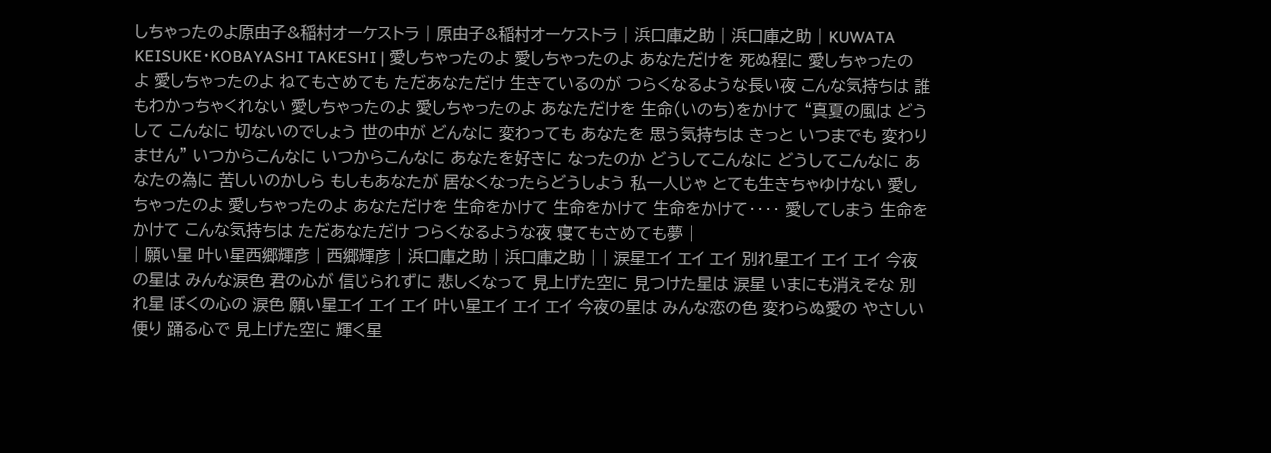しちゃったのよ原由子&稲村オーケストラ | 原由子&稲村オーケストラ | 浜口庫之助 | 浜口庫之助 | KUWATA KEISUKE・KOBAYASHI TAKESHI | 愛しちゃったのよ 愛しちゃったのよ あなただけを 死ぬ程に 愛しちゃったのよ 愛しちゃったのよ ねてもさめても ただあなただけ 生きているのが つらくなるような長い夜 こんな気持ちは 誰もわかっちゃくれない 愛しちゃったのよ 愛しちゃったのよ あなただけを 生命(いのち)をかけて “真夏の風は どうして こんなに 切ないのでしょう 世の中が どんなに 変わっても あなたを 思う気持ちは きっと いつまでも 変わりません” いつからこんなに いつからこんなに あなたを好きに なったのか どうしてこんなに どうしてこんなに あなたの為に 苦しいのかしら もしもあなたが 居なくなったらどうしよう 私一人じゃ とても生きちゃゆけない 愛しちゃったのよ 愛しちゃったのよ あなただけを 生命をかけて 生命をかけて 生命をかけて‥‥ 愛してしまう 生命をかけて こんな気持ちは ただあなただけ つらくなるような夜 寝てもさめても夢 |
| 願い星 叶い星西郷輝彦 | 西郷輝彦 | 浜口庫之助 | 浜口庫之助 | | 涙星エイ エイ エイ 別れ星エイ エイ エイ 今夜の星は みんな涙色 君の心が 信じられずに 悲しくなって 見上げた空に 見つけた星は 涙星 いまにも消えそな 別れ星 ぼくの心の 涙色 願い星エイ エイ エイ 叶い星エイ エイ エイ 今夜の星は みんな恋の色 変わらぬ愛の やさしい便り 踊る心で 見上げた空に 輝く星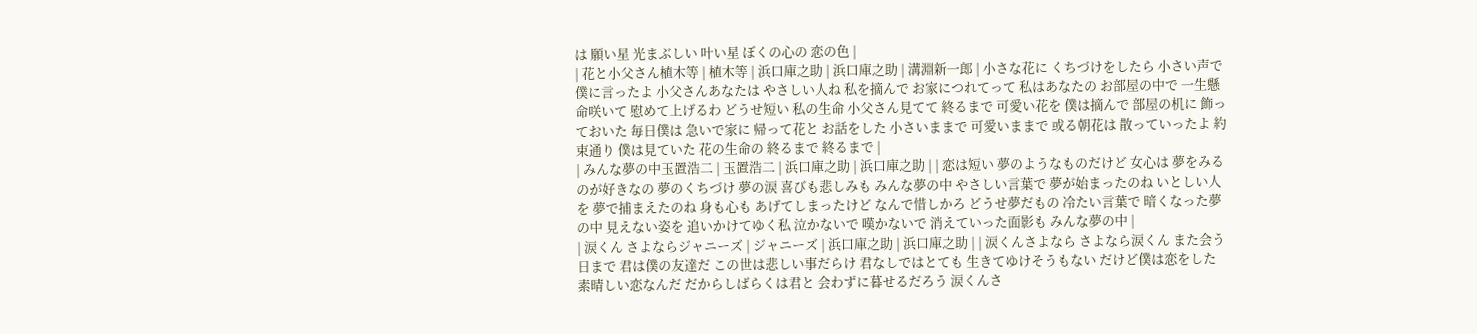は 願い星 光まぶしい 叶い星 ぼくの心の 恋の色 |
| 花と小父さん植木等 | 植木等 | 浜口庫之助 | 浜口庫之助 | 溝淵新一郎 | 小さな花に くちづけをしたら 小さい声で 僕に言ったよ 小父さんあなたは やさしい人ね 私を摘んで お家につれてって 私はあなたの お部屋の中で 一生懸命咲いて 慰めて上げるわ どうせ短い 私の生命 小父さん見てて 終るまで 可愛い花を 僕は摘んで 部屋の机に 飾っておいた 毎日僕は 急いで家に 帰って花と お話をした 小さいままで 可愛いままで 或る朝花は 散っていったよ 約束通り 僕は見ていた 花の生命の 終るまで 終るまで |
| みんな夢の中玉置浩二 | 玉置浩二 | 浜口庫之助 | 浜口庫之助 | | 恋は短い 夢のようなものだけど 女心は 夢をみるのが好きなの 夢のくちづけ 夢の涙 喜びも悲しみも みんな夢の中 やさしい言葉で 夢が始まったのね いとしい人を 夢で捕まえたのね 身も心も あげてしまったけど なんで惜しかろ どうせ夢だもの 冷たい言葉で 暗くなった夢の中 見えない姿を 追いかけてゆく私 泣かないで 嘆かないで 消えていった面影も みんな夢の中 |
| 涙くん さよならジャニーズ | ジャニーズ | 浜口庫之助 | 浜口庫之助 | | 涙くんさよなら さよなら涙くん また会う日まで 君は僕の友達だ この世は悲しい事だらけ 君なしではとても 生きてゆけそうもない だけど僕は恋をした 素晴しい恋なんだ だからしばらくは君と 会わずに暮せるだろう 涙くんさ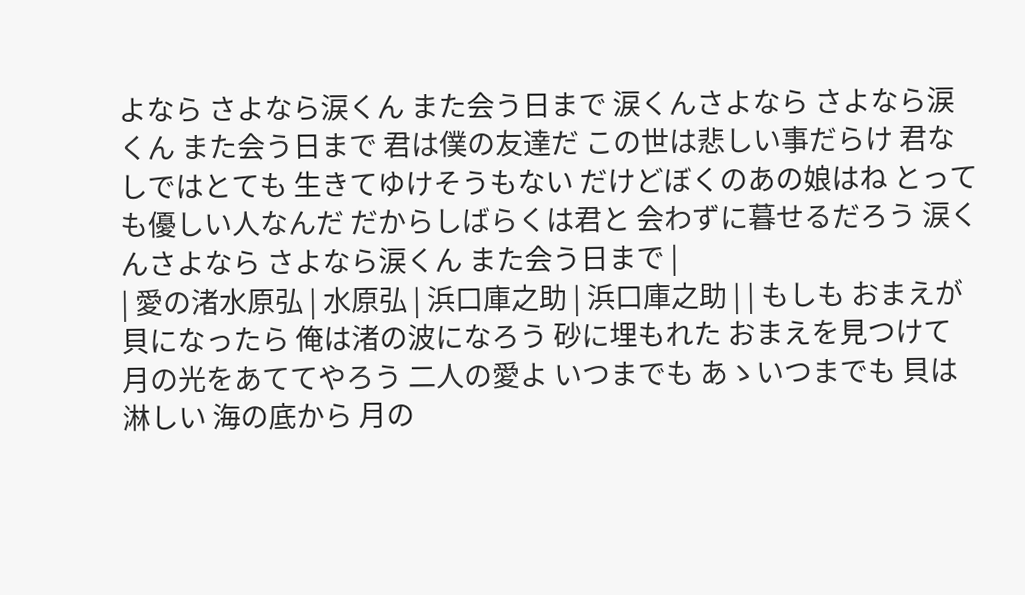よなら さよなら涙くん また会う日まで 涙くんさよなら さよなら涙くん また会う日まで 君は僕の友達だ この世は悲しい事だらけ 君なしではとても 生きてゆけそうもない だけどぼくのあの娘はね とっても優しい人なんだ だからしばらくは君と 会わずに暮せるだろう 涙くんさよなら さよなら涙くん また会う日まで |
| 愛の渚水原弘 | 水原弘 | 浜口庫之助 | 浜口庫之助 | | もしも おまえが 貝になったら 俺は渚の波になろう 砂に埋もれた おまえを見つけて 月の光をあててやろう 二人の愛よ いつまでも あゝいつまでも 貝は淋しい 海の底から 月の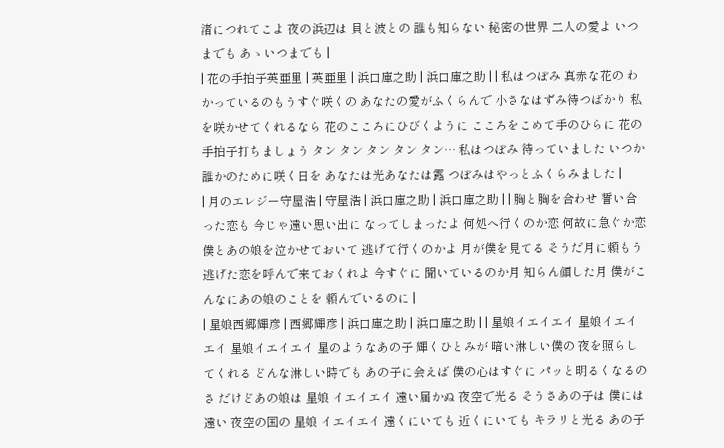渚につれてこよ 夜の浜辺は 貝と波との 誰も知らない 秘密の世界 二人の愛よ いつまでも あゝいつまでも |
| 花の手拍子英亜里 | 英亜里 | 浜口庫之助 | 浜口庫之助 | | 私はつぼみ 真赤な花の わかっているのもうすぐ咲くの あなたの愛がふくらんで 小さなはずみ待つばかり 私を咲かせてくれるなら 花のこころにひびくように こころをこめて手のひらに 花の手拍子打ちましょう タン タン タン タン タン… 私はつぼみ 待っていました いつか誰かのために咲く日を あなたは光あなたは露 つぼみはやっとふくらみました |
| 月のエレジー守屋浩 | 守屋浩 | 浜口庫之助 | 浜口庫之助 | | 胸と胸を合わせ 誓い合った恋も 今じゃ遠い思い出に なってしまったよ 何処へ行くのか恋 何故に急ぐか恋 僕とあの娘を泣かせておいて 逃げて行くのかよ 月が僕を見てる そうだ月に頼もう 逃げた恋を呼んで来ておくれよ 今すぐに 聞いているのか月 知らん顔した月 僕がこんなにあの娘のことを 頼んでいるのに |
| 星娘西郷輝彦 | 西郷輝彦 | 浜口庫之助 | 浜口庫之助 | | 星娘イエイエイ 星娘イエイエイ 星娘イエイエイ 星のようなあの子 輝くひとみが 暗い淋しい僕の 夜を照らしてくれる どんな淋しい時でも あの子に会えば 僕の心はすぐに パッと明るくなるのさ だけどあの娘は 星娘 イエイエイ 遠い届かぬ 夜空で光る そうさあの子は 僕には遠い 夜空の国の 星娘 イエイエイ 遠くにいても 近くにいても キラリと光る あの子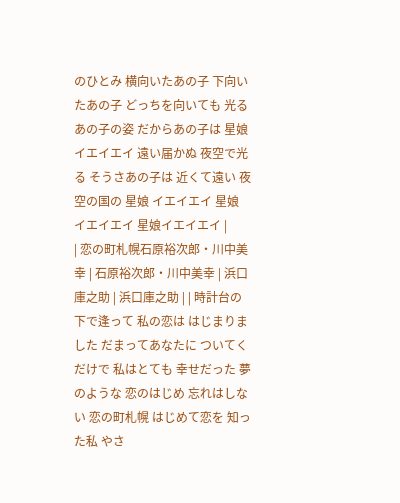のひとみ 横向いたあの子 下向いたあの子 どっちを向いても 光るあの子の姿 だからあの子は 星娘 イエイエイ 遠い届かぬ 夜空で光る そうさあの子は 近くて遠い 夜空の国の 星娘 イエイエイ 星娘 イエイエイ 星娘イエイエイ |
| 恋の町札幌石原裕次郎・川中美幸 | 石原裕次郎・川中美幸 | 浜口庫之助 | 浜口庫之助 | | 時計台の 下で逢って 私の恋は はじまりました だまってあなたに ついてくだけで 私はとても 幸せだった 夢のような 恋のはじめ 忘れはしない 恋の町札幌 はじめて恋を 知った私 やさ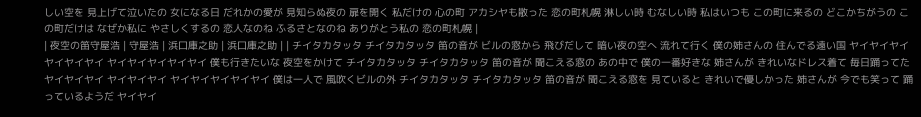しい空を 見上げて泣いたの 女になる日 だれかの愛が 見知らぬ夜の 扉を開く 私だけの 心の町 アカシヤも散った 恋の町札幌 淋しい時 むなしい時 私はいつも この町に来るの どこかちがうの この町だけは なぜか私に やさしくするの 恋人なのね ふるさとなのね ありがとう私の 恋の町札幌 |
| 夜空の笛守屋浩 | 守屋浩 | 浜口庫之助 | 浜口庫之助 | | チイタカタッタ チイタカタッタ 笛の音が ビルの窓から 飛びだして 暗い夜の空へ 流れて行く 僕の姉さんの 住んでる遠い国 ヤイヤイヤイ ヤイヤイヤイ ヤイヤイヤイヤイヤイ 僕も行きたいな 夜空をかけて チイタカタッタ チイタカタッタ 笛の音が 聞こえる窓の あの中で 僕の一番好きな 姉さんが きれいなドレス着て 毎日踊ってた ヤイヤイヤイ ヤイヤイヤイ ヤイヤイヤイヤイヤイ 僕は一人で 風吹くビルの外 チイタカタッタ チイタカタッタ 笛の音が 聞こえる窓を 見ていると きれいで優しかった 姉さんが 今でも笑って 踊っているようだ ヤイヤイ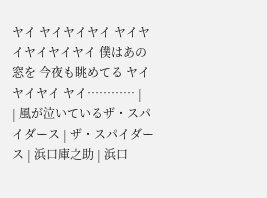ヤイ ヤイヤイヤイ ヤイヤイヤイヤイヤイ 僕はあの窓を 今夜も眺めてる ヤイヤイヤイ ヤイ………… |
| 風が泣いているザ・スパイダース | ザ・スパイダース | 浜口庫之助 | 浜口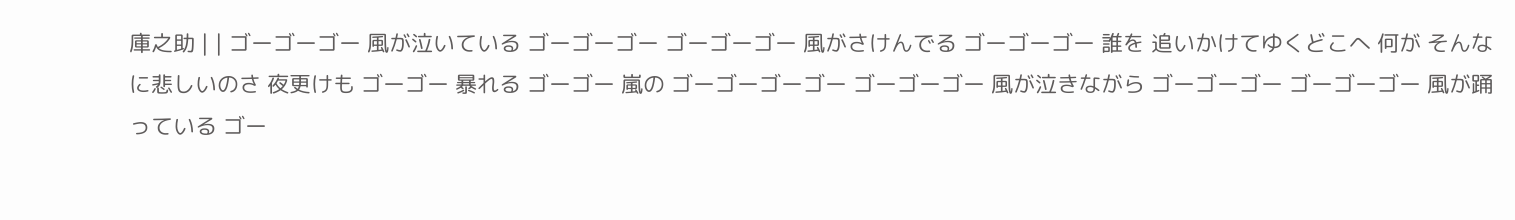庫之助 | | ゴーゴーゴー 風が泣いている ゴーゴーゴー ゴーゴーゴー 風がさけんでる ゴーゴーゴー 誰を 追いかけてゆくどこへ 何が そんなに悲しいのさ 夜更けも ゴーゴー 暴れる ゴーゴー 嵐の ゴーゴーゴーゴー ゴーゴーゴー 風が泣きながら ゴーゴーゴー ゴーゴーゴー 風が踊っている ゴー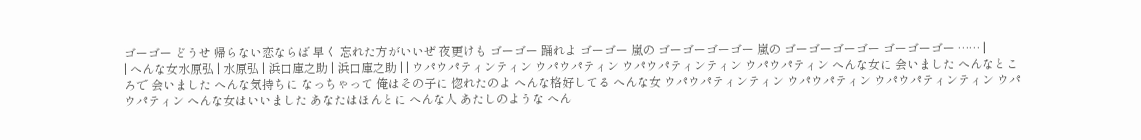ゴーゴー どうせ 帰らない恋ならば 早く 忘れた方がいいぜ 夜更けも ゴーゴー 踊れよ ゴーゴー 嵐の ゴーゴーゴーゴー 嵐の ゴーゴーゴーゴー ゴーゴーゴー …… |
| へんな女水原弘 | 水原弘 | 浜口庫之助 | 浜口庫之助 | | ウパウパティンティン ウパウパティン ウパウパティンティン ウパウパティン へんな女に 会いました へんなところで 会いました へんな気持ちに なっちゃって 俺はその子に 惚れたのよ へんな格好してる へんな女 ウパウパティンティン ウパウパティン ウパウパティンティン ウパウパティン へんな女はいいました あなたはほんとに へんな人 あたしのような へん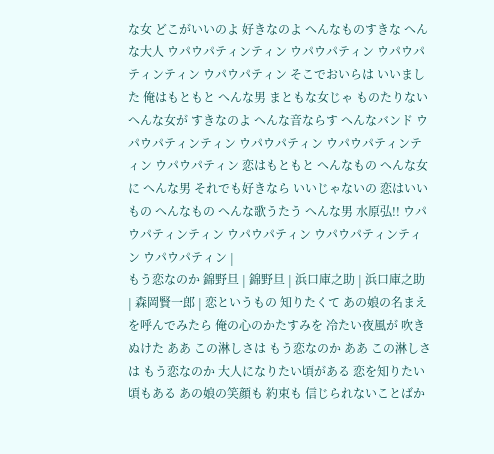な女 どこがいいのよ 好きなのよ へんなものすきな へんな大人 ウパウパティンティン ウパウパティン ウパウパティンティン ウパウパティン そこでおいらは いいました 俺はもともと へんな男 まともな女じゃ ものたりない へんな女が すきなのよ へんな音ならす へんなバンド ウパウパティンティン ウパウパティン ウパウパティンティン ウパウパティン 恋はもともと へんなもの へんな女に へんな男 それでも好きなら いいじゃないの 恋はいいもの へんなもの へんな歌うたう へんな男 水原弘!! ウパウパティンティン ウパウパティン ウパウパティンティン ウパウパティン |
もう恋なのか 錦野旦 | 錦野旦 | 浜口庫之助 | 浜口庫之助 | 森岡賢一郎 | 恋というもの 知りたくて あの娘の名まえを呼んでみたら 俺の心のかたすみを 冷たい夜風が 吹きぬけた ああ この淋しさは もう恋なのか ああ この淋しさは もう恋なのか 大人になりたい頃がある 恋を知りたい頃もある あの娘の笑顔も 約束も 信じられないことばか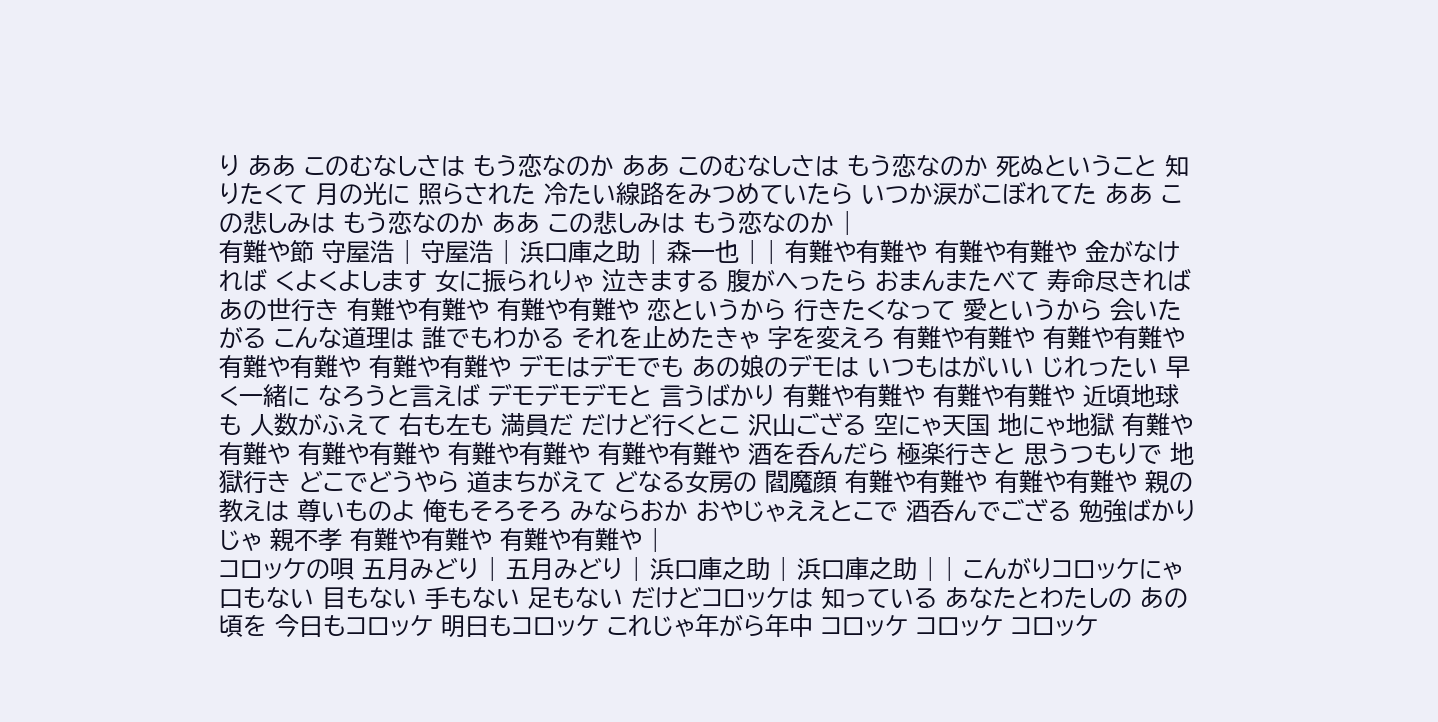り ああ このむなしさは もう恋なのか ああ このむなしさは もう恋なのか 死ぬということ 知りたくて 月の光に 照らされた 冷たい線路をみつめていたら いつか涙がこぼれてた ああ この悲しみは もう恋なのか ああ この悲しみは もう恋なのか |
有難や節 守屋浩 | 守屋浩 | 浜口庫之助 | 森一也 | | 有難や有難や 有難や有難や 金がなければ くよくよします 女に振られりゃ 泣きまする 腹がへったら おまんまたべて 寿命尽きれば あの世行き 有難や有難や 有難や有難や 恋というから 行きたくなって 愛というから 会いたがる こんな道理は 誰でもわかる それを止めたきゃ 字を変えろ 有難や有難や 有難や有難や 有難や有難や 有難や有難や デモはデモでも あの娘のデモは いつもはがいい じれったい 早く一緒に なろうと言えば デモデモデモと 言うばかり 有難や有難や 有難や有難や 近頃地球も 人数がふえて 右も左も 満員だ だけど行くとこ 沢山ござる 空にゃ天国 地にゃ地獄 有難や有難や 有難や有難や 有難や有難や 有難や有難や 酒を呑んだら 極楽行きと 思うつもりで 地獄行き どこでどうやら 道まちがえて どなる女房の 閻魔顔 有難や有難や 有難や有難や 親の教えは 尊いものよ 俺もそろそろ みならおか おやじゃええとこで 酒呑んでござる 勉強ばかりじゃ 親不孝 有難や有難や 有難や有難や |
コロッケの唄 五月みどり | 五月みどり | 浜口庫之助 | 浜口庫之助 | | こんがりコロッケにゃ 口もない 目もない 手もない 足もない だけどコロッケは 知っている あなたとわたしの あの頃を 今日もコロッケ 明日もコロッケ これじゃ年がら年中 コロッケ コロッケ コロッケ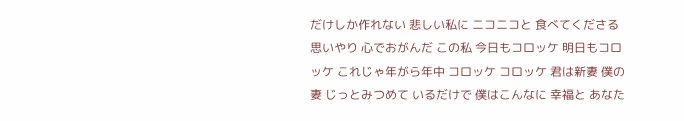だけしか作れない 悲しい私に ニコニコと 食べてくださる 思いやり 心でおがんだ この私 今日もコロッケ 明日もコロッケ これじゃ年がら年中 コロッケ コロッケ 君は新妻 僕の妻 じっとみつめて いるだけで 僕はこんなに 幸福と あなた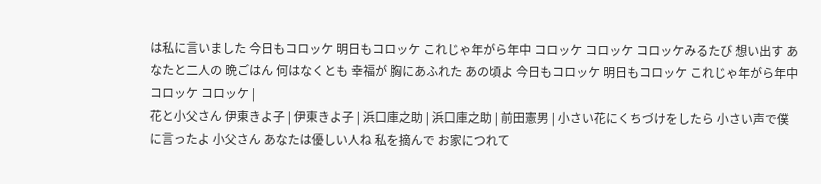は私に言いました 今日もコロッケ 明日もコロッケ これじゃ年がら年中 コロッケ コロッケ コロッケみるたび 想い出す あなたと二人の 晩ごはん 何はなくとも 幸福が 胸にあふれた あの頃よ 今日もコロッケ 明日もコロッケ これじゃ年がら年中 コロッケ コロッケ |
花と小父さん 伊東きよ子 | 伊東きよ子 | 浜口庫之助 | 浜口庫之助 | 前田憲男 | 小さい花にくちづけをしたら 小さい声で僕に言ったよ 小父さん あなたは優しい人ね 私を摘んで お家につれて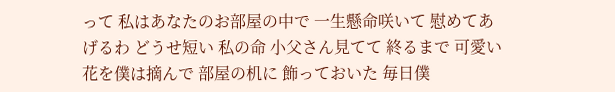って 私はあなたのお部屋の中で 一生懸命咲いて 慰めてあげるわ どうせ短い 私の命 小父さん見てて 終るまで 可愛い花を僕は摘んで 部屋の机に 飾っておいた 毎日僕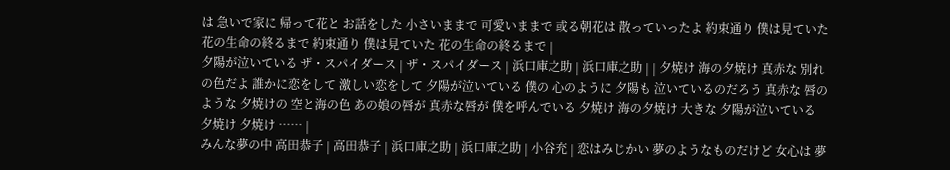は 急いで家に 帰って花と お話をした 小さいままで 可愛いままで 或る朝花は 散っていったよ 約束通り 僕は見ていた 花の生命の終るまで 約束通り 僕は見ていた 花の生命の終るまで |
夕陽が泣いている ザ・スパイダース | ザ・スパイダース | 浜口庫之助 | 浜口庫之助 | | 夕焼け 海の夕焼け 真赤な 別れの色だよ 誰かに恋をして 激しい恋をして 夕陽が泣いている 僕の 心のように 夕陽も 泣いているのだろう 真赤な 唇のような 夕焼けの 空と海の色 あの娘の唇が 真赤な唇が 僕を呼んでいる 夕焼け 海の夕焼け 大きな 夕陽が泣いている 夕焼け 夕焼け …… |
みんな夢の中 高田恭子 | 高田恭子 | 浜口庫之助 | 浜口庫之助 | 小谷充 | 恋はみじかい 夢のようなものだけど 女心は 夢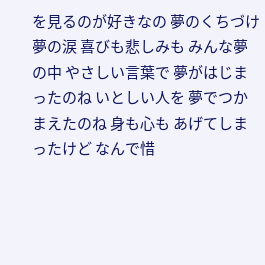を見るのが好きなの 夢のくちづけ 夢の涙 喜びも悲しみも みんな夢の中 やさしい言葉で 夢がはじまったのね いとしい人を 夢でつかまえたのね 身も心も あげてしまったけど なんで惜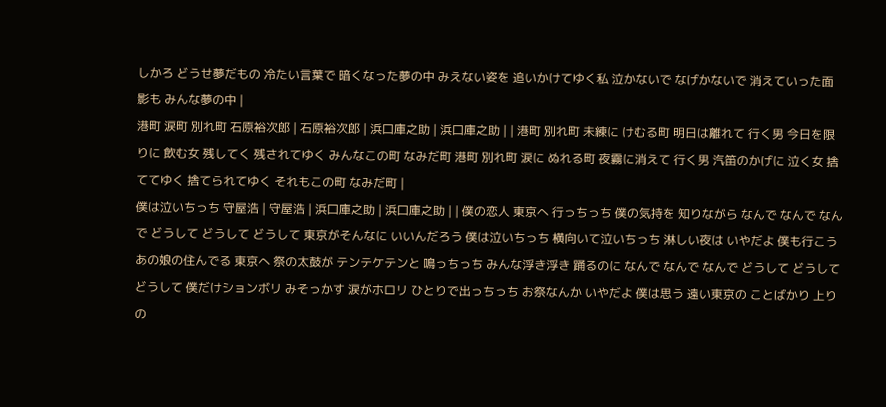しかろ どうせ夢だもの 冷たい言葉で 暗くなった夢の中 みえない姿を 追いかけてゆく私 泣かないで なげかないで 消えていった面影も みんな夢の中 |
港町 涙町 別れ町 石原裕次郎 | 石原裕次郎 | 浜口庫之助 | 浜口庫之助 | | 港町 別れ町 未練に けむる町 明日は離れて 行く男 今日を限りに 飲む女 残してく 残されてゆく みんなこの町 なみだ町 港町 別れ町 涙に ぬれる町 夜霧に消えて 行く男 汽笛のかげに 泣く女 捨ててゆく 捨てられてゆく それもこの町 なみだ町 |
僕は泣いちっち 守屋浩 | 守屋浩 | 浜口庫之助 | 浜口庫之助 | | 僕の恋人 東京へ 行っちっち 僕の気持を 知りながら なんで なんで なんで どうして どうして どうして 東京がそんなに いいんだろう 僕は泣いちっち 横向いて泣いちっち 淋しい夜は いやだよ 僕も行こう あの娘の住んでる 東京へ 祭の太鼓が テンテケテンと 鳴っちっち みんな浮き浮き 踊るのに なんで なんで なんで どうして どうして どうして 僕だけションボリ みそっかす 涙がホロリ ひとりで出っちっち お祭なんか いやだよ 僕は思う 遠い東京の ことばかり 上りの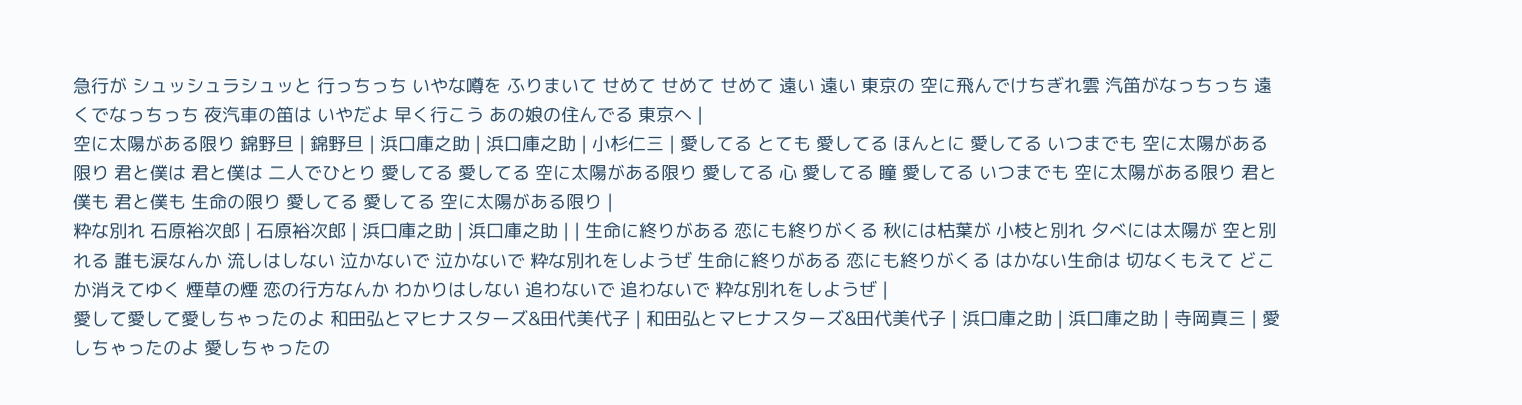急行が シュッシュラシュッと 行っちっち いやな噂を ふりまいて せめて せめて せめて 遠い 遠い 東京の 空に飛んでけちぎれ雲 汽笛がなっちっち 遠くでなっちっち 夜汽車の笛は いやだよ 早く行こう あの娘の住んでる 東京へ |
空に太陽がある限り 錦野旦 | 錦野旦 | 浜口庫之助 | 浜口庫之助 | 小杉仁三 | 愛してる とても 愛してる ほんとに 愛してる いつまでも 空に太陽がある限り 君と僕は 君と僕は 二人でひとり 愛してる 愛してる 空に太陽がある限り 愛してる 心 愛してる 瞳 愛してる いつまでも 空に太陽がある限り 君と僕も 君と僕も 生命の限り 愛してる 愛してる 空に太陽がある限り |
粋な別れ 石原裕次郎 | 石原裕次郎 | 浜口庫之助 | 浜口庫之助 | | 生命に終りがある 恋にも終りがくる 秋には枯葉が 小枝と別れ 夕べには太陽が 空と別れる 誰も涙なんか 流しはしない 泣かないで 泣かないで 粋な別れをしようぜ 生命に終りがある 恋にも終りがくる はかない生命は 切なくもえて どこか消えてゆく 煙草の煙 恋の行方なんか わかりはしない 追わないで 追わないで 粋な別れをしようぜ |
愛して愛して愛しちゃったのよ 和田弘とマヒナスターズ&田代美代子 | 和田弘とマヒナスターズ&田代美代子 | 浜口庫之助 | 浜口庫之助 | 寺岡真三 | 愛しちゃったのよ 愛しちゃったの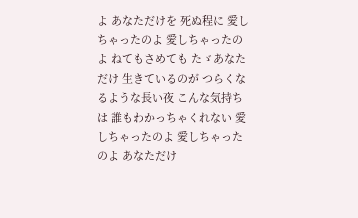よ あなただけを 死ぬ程に 愛しちゃったのよ 愛しちゃったのよ ねてもさめても たゞあなただけ 生きているのが つらくなるような長い夜 こんな気持ちは 誰もわかっちゃくれない 愛しちゃったのよ 愛しちゃったのよ あなただけ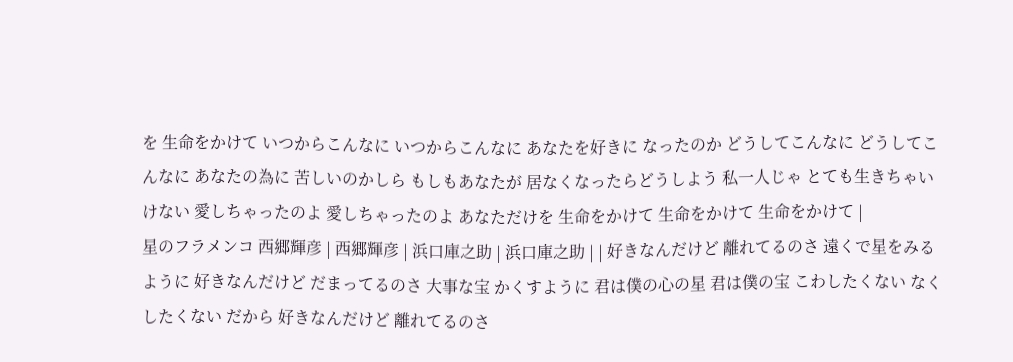を 生命をかけて いつからこんなに いつからこんなに あなたを好きに なったのか どうしてこんなに どうしてこんなに あなたの為に 苦しいのかしら もしもあなたが 居なくなったらどうしよう 私一人じゃ とても生きちゃいけない 愛しちゃったのよ 愛しちゃったのよ あなただけを 生命をかけて 生命をかけて 生命をかけて |
星のフラメンコ 西郷輝彦 | 西郷輝彦 | 浜口庫之助 | 浜口庫之助 | | 好きなんだけど 離れてるのさ 遠くで星をみるように 好きなんだけど だまってるのさ 大事な宝 かくすように 君は僕の心の星 君は僕の宝 こわしたくない なくしたくない だから 好きなんだけど 離れてるのさ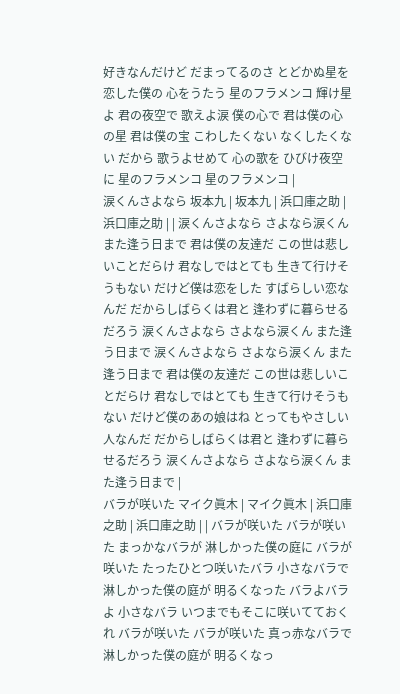好きなんだけど だまってるのさ とどかぬ星を 恋した僕の 心をうたう 星のフラメンコ 輝け星よ 君の夜空で 歌えよ涙 僕の心で 君は僕の心の星 君は僕の宝 こわしたくない なくしたくない だから 歌うよせめて 心の歌を ひびけ夜空に 星のフラメンコ 星のフラメンコ |
涙くんさよなら 坂本九 | 坂本九 | 浜口庫之助 | 浜口庫之助 | | 涙くんさよなら さよなら涙くん また逢う日まで 君は僕の友達だ この世は悲しいことだらけ 君なしではとても 生きて行けそうもない だけど僕は恋をした すばらしい恋なんだ だからしばらくは君と 逢わずに暮らせるだろう 涙くんさよなら さよなら涙くん また逢う日まで 涙くんさよなら さよなら涙くん また逢う日まで 君は僕の友達だ この世は悲しいことだらけ 君なしではとても 生きて行けそうもない だけど僕のあの娘はね とってもやさしい人なんだ だからしばらくは君と 逢わずに暮らせるだろう 涙くんさよなら さよなら涙くん また逢う日まで |
バラが咲いた マイク眞木 | マイク眞木 | 浜口庫之助 | 浜口庫之助 | | バラが咲いた バラが咲いた まっかなバラが 淋しかった僕の庭に バラが咲いた たったひとつ咲いたバラ 小さなバラで 淋しかった僕の庭が 明るくなった バラよバラよ 小さなバラ いつまでもそこに咲いてておくれ バラが咲いた バラが咲いた 真っ赤なバラで 淋しかった僕の庭が 明るくなっ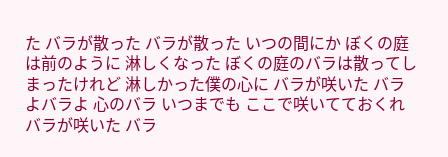た バラが散った バラが散った いつの間にか ぼくの庭は前のように 淋しくなった ぼくの庭のバラは散ってしまったけれど 淋しかった僕の心に バラが咲いた バラよバラよ 心のバラ いつまでも ここで咲いてておくれ バラが咲いた バラ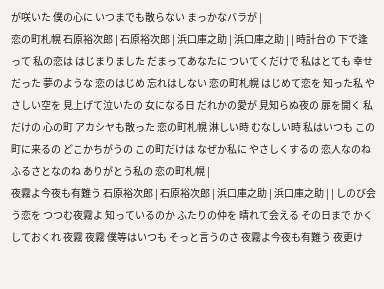が咲いた 僕の心に いつまでも散らない まっかなバラが |
恋の町札幌 石原裕次郎 | 石原裕次郎 | 浜口庫之助 | 浜口庫之助 | | 時計台の 下で逢って 私の恋は はじまりました だまってあなたに ついてくだけで 私はとても 幸せだった 夢のような 恋のはじめ 忘れはしない 恋の町札幌 はじめて恋を 知った私 やさしい空を 見上げて泣いたの 女になる日 だれかの愛が 見知らぬ夜の 扉を開く 私だけの 心の町 アカシヤも散った 恋の町札幌 淋しい時 むなしい時 私はいつも この町に来るの どこかちがうの この町だけは なぜか私に やさしくするの 恋人なのね ふるさとなのね ありがとう私の 恋の町札幌 |
夜霧よ今夜も有難う 石原裕次郎 | 石原裕次郎 | 浜口庫之助 | 浜口庫之助 | | しのび会う恋を つつむ夜霧よ 知っているのか ふたりの仲を 晴れて会える その日まで かくしておくれ 夜霧 夜霧 僕等はいつも そっと言うのさ 夜霧よ今夜も有難う 夜更け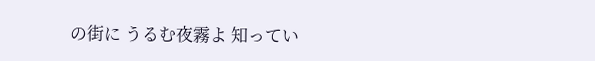の街に うるむ夜霧よ 知ってい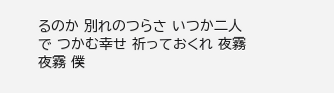るのか 別れのつらさ いつか二人で つかむ幸せ 祈っておくれ 夜霧 夜霧 僕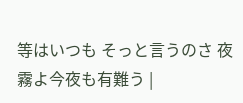等はいつも そっと言うのさ 夜霧よ今夜も有難う |